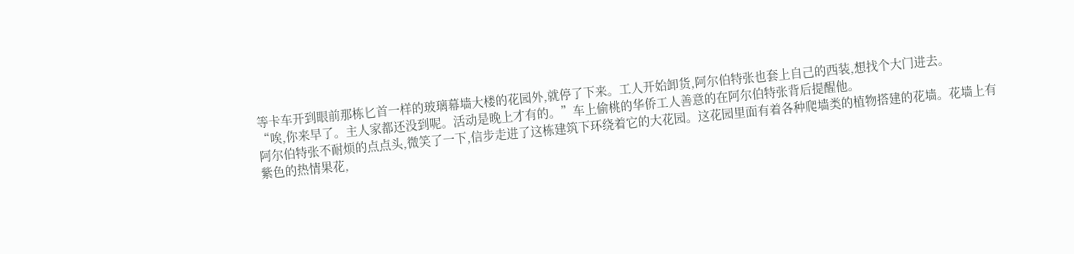等卡车开到眼前那栋匕首一样的玻璃幕墙大楼的花园外,就停了下来。工人开始卸货,阿尔伯特张也套上自己的西装,想找个大门进去。
“唉,你来早了。主人家都还没到呢。活动是晚上才有的。”车上偷桃的华侨工人善意的在阿尔伯特张背后提醒他。
阿尔伯特张不耐烦的点点头,微笑了一下,信步走进了这栋建筑下环绕着它的大花园。这花园里面有着各种爬墙类的植物搭建的花墙。花墙上有紫色的热情果花,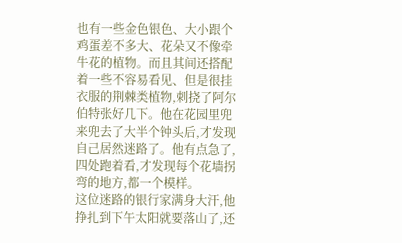也有一些金色银色、大小跟个鸡蛋差不多大、花朵又不像牵牛花的植物。而且其间还搭配着一些不容易看见、但是很挂衣服的荆棘类植物,刺挠了阿尔伯特张好几下。他在花园里兜来兜去了大半个钟头后,才发现自己居然迷路了。他有点急了,四处跑着看,才发现每个花墙拐弯的地方,都一个模样。
这位迷路的银行家满身大汗,他挣扎到下午太阳就要落山了,还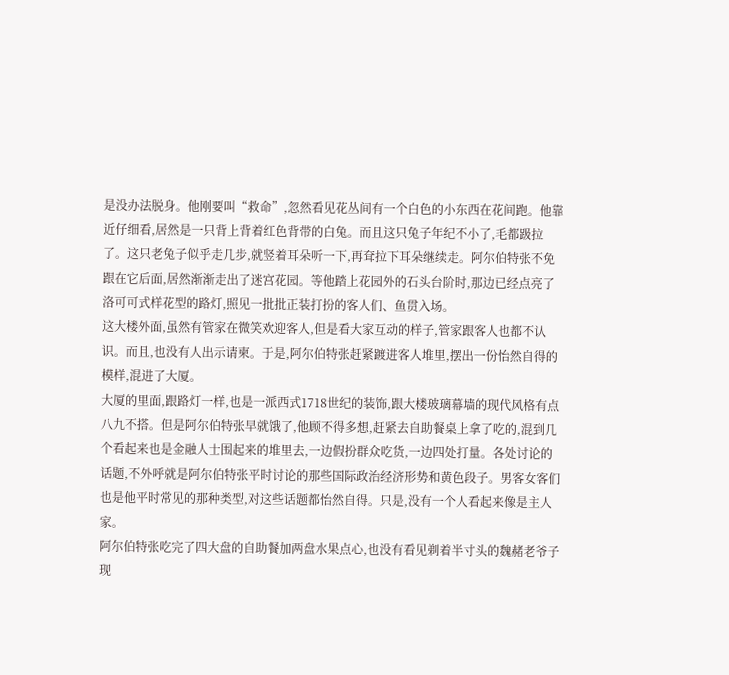是没办法脱身。他刚要叫“救命”,忽然看见花丛间有一个白色的小东西在花间跑。他靠近仔细看,居然是一只背上背着红色背带的白兔。而且这只兔子年纪不小了,毛都趿拉了。这只老兔子似乎走几步,就竖着耳朵听一下,再耷拉下耳朵继续走。阿尔伯特张不免跟在它后面,居然渐渐走出了迷宫花园。等他踏上花园外的石头台阶时,那边已经点亮了洛可可式样花型的路灯,照见一批批正装打扮的客人们、鱼贯入场。
这大楼外面,虽然有管家在微笑欢迎客人,但是看大家互动的样子,管家跟客人也都不认识。而且,也没有人出示请柬。于是,阿尔伯特张赶紧踱进客人堆里,摆出一份怡然自得的模样,混进了大厦。
大厦的里面,跟路灯一样,也是一派西式1718世纪的装饰,跟大楼玻璃幕墙的现代风格有点八九不搭。但是阿尔伯特张早就饿了,他顾不得多想,赶紧去自助餐桌上拿了吃的,混到几个看起来也是金融人士围起来的堆里去,一边假扮群众吃货,一边四处打量。各处讨论的话题,不外呼就是阿尔伯特张平时讨论的那些国际政治经济形势和黄色段子。男客女客们也是他平时常见的那种类型,对这些话题都怡然自得。只是,没有一个人看起来像是主人家。
阿尔伯特张吃完了四大盘的自助餐加两盘水果点心,也没有看见剃着半寸头的魏赭老爷子现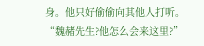身。他只好偷偷向其他人打听。
“魏赭先生?他怎么会来这里?”